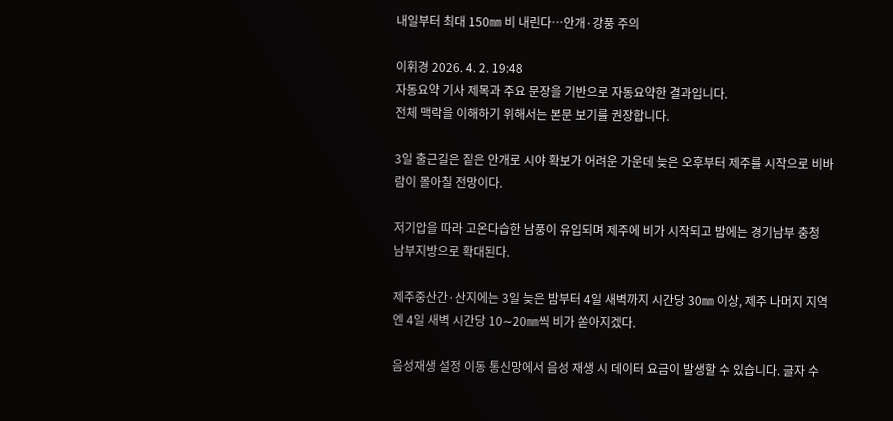내일부터 최대 150㎜ 비 내린다…안개·강풍 주의

이휘경 2026. 4. 2. 19:48
자동요약 기사 제목과 주요 문장을 기반으로 자동요약한 결과입니다.
전체 맥락을 이해하기 위해서는 본문 보기를 권장합니다.

3일 출근길은 짙은 안개로 시야 확보가 어려운 가운데 늦은 오후부터 제주를 시작으로 비바람이 몰아칠 전망이다.

저기압을 따라 고온다습한 남풍이 유입되며 제주에 비가 시작되고 밤에는 경기남부 충청 남부지방으로 확대된다.

제주중산간·산지에는 3일 늦은 밤부터 4일 새벽까지 시간당 30㎜ 이상, 제주 나머지 지역엔 4일 새벽 시간당 10∼20㎜씩 비가 쏟아지겠다.

음성재생 설정 이동 통신망에서 음성 재생 시 데이터 요금이 발생할 수 있습니다. 글자 수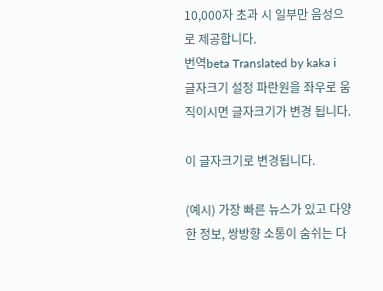10,000자 초과 시 일부만 음성으로 제공합니다.
번역beta Translated by kaka i
글자크기 설정 파란원을 좌우로 움직이시면 글자크기가 변경 됩니다.

이 글자크기로 변경됩니다.

(예시) 가장 빠른 뉴스가 있고 다양한 정보, 쌍방향 소통이 숨쉬는 다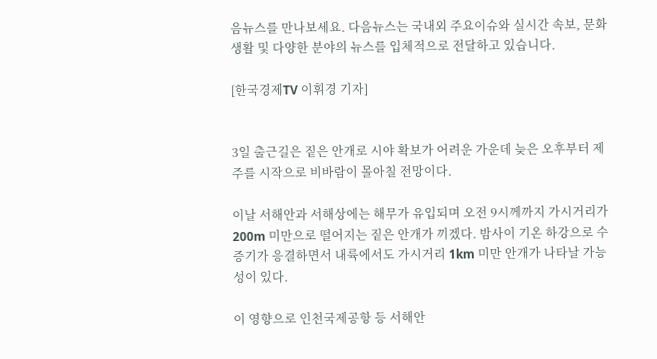음뉴스를 만나보세요. 다음뉴스는 국내외 주요이슈와 실시간 속보, 문화생활 및 다양한 분야의 뉴스를 입체적으로 전달하고 있습니다.

[한국경제TV 이휘경 기자]


3일 출근길은 짙은 안개로 시야 확보가 어려운 가운데 늦은 오후부터 제주를 시작으로 비바람이 몰아칠 전망이다.

이날 서해안과 서해상에는 해무가 유입되며 오전 9시께까지 가시거리가 200m 미만으로 떨어지는 짙은 안개가 끼겠다. 밤사이 기온 하강으로 수증기가 응결하면서 내륙에서도 가시거리 1km 미만 안개가 나타날 가능성이 있다.

이 영향으로 인천국제공항 등 서해안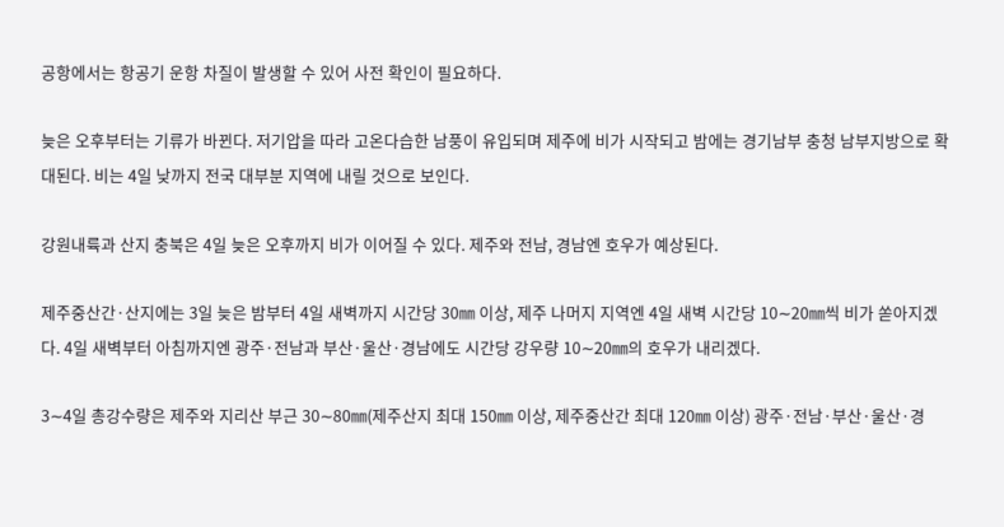공항에서는 항공기 운항 차질이 발생할 수 있어 사전 확인이 필요하다.

늦은 오후부터는 기류가 바뀐다. 저기압을 따라 고온다습한 남풍이 유입되며 제주에 비가 시작되고 밤에는 경기남부 충청 남부지방으로 확대된다. 비는 4일 낮까지 전국 대부분 지역에 내릴 것으로 보인다.

강원내륙과 산지 충북은 4일 늦은 오후까지 비가 이어질 수 있다. 제주와 전남, 경남엔 호우가 예상된다.

제주중산간·산지에는 3일 늦은 밤부터 4일 새벽까지 시간당 30㎜ 이상, 제주 나머지 지역엔 4일 새벽 시간당 10∼20㎜씩 비가 쏟아지겠다. 4일 새벽부터 아침까지엔 광주·전남과 부산·울산·경남에도 시간당 강우량 10∼20㎜의 호우가 내리겠다.

3∼4일 총강수량은 제주와 지리산 부근 30∼80㎜(제주산지 최대 150㎜ 이상, 제주중산간 최대 120㎜ 이상) 광주·전남·부산·울산·경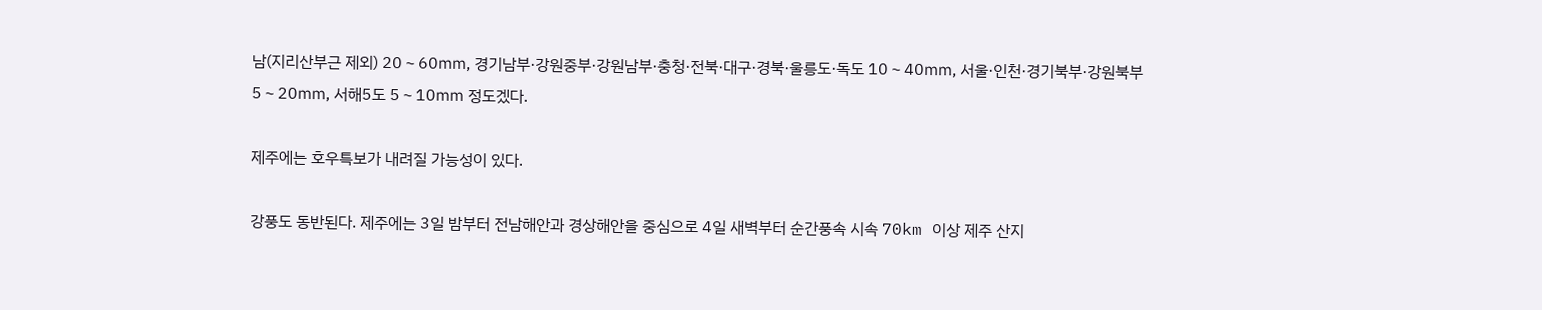남(지리산부근 제외) 20∼60㎜, 경기남부·강원중부·강원남부·충청·전북·대구·경북·울릉도·독도 10∼40㎜, 서울·인천·경기북부·강원북부 5∼20㎜, 서해5도 5∼10㎜ 정도겠다.

제주에는 호우특보가 내려질 가능성이 있다.

강풍도 동반된다. 제주에는 3일 밤부터 전남해안과 경상해안을 중심으로 4일 새벽부터 순간풍속 시속 70km 이상 제주 산지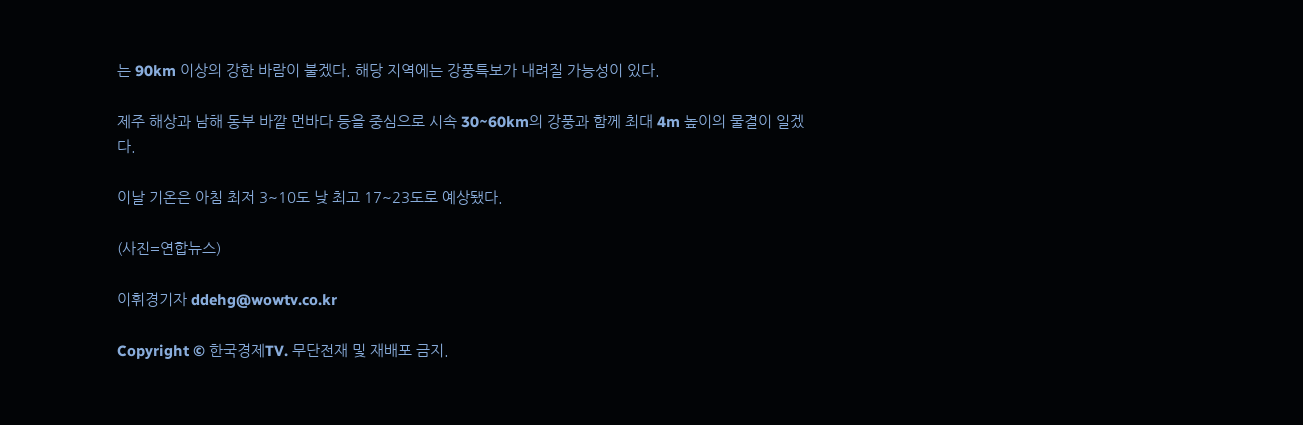는 90km 이상의 강한 바람이 불겠다. 해당 지역에는 강풍특보가 내려질 가능성이 있다.

제주 해상과 남해 동부 바깥 먼바다 등을 중심으로 시속 30~60km의 강풍과 함께 최대 4m 높이의 물결이 일겠다.

이날 기온은 아침 최저 3~10도 낮 최고 17~23도로 예상됐다.

(사진=연합뉴스)

이휘경기자 ddehg@wowtv.co.kr

Copyright © 한국경제TV. 무단전재 및 재배포 금지.